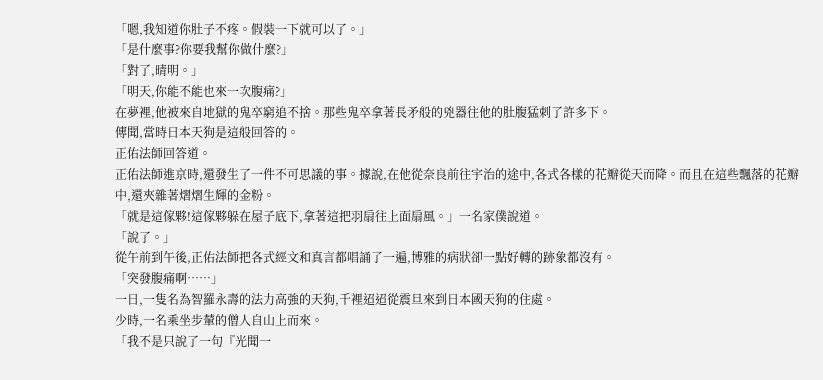「嗯,我知道你肚子不疼。假裝一下就可以了。」
「是什麼事?你要我幫你做什麼?」
「對了,晴明。」
「明天,你能不能也來一次腹痛?」
在夢裡,他被來自地獄的鬼卒窮追不捨。那些鬼卒拿著長矛般的兇器往他的肚腹猛刺了許多下。
傳聞,當時日本天狗是這般回答的。
正佑法師回答道。
正佑法師進京時,還發生了一件不可思議的事。據說,在他從奈良前往宇治的途中,各式各樣的花瓣從天而降。而且在這些飄落的花瓣中,還夾雜著熠熠生輝的金粉。
「就是這傢夥!這傢夥躲在屋子底下,拿著這把羽扇往上面扇風。」一名家僕說道。
「說了。」
從午前到午後,正佑法師把各式經文和真言都唱誦了一遍,博雅的病狀卻一點好轉的跡象都沒有。
「突發腹痛啊……」
一日,一隻名為智羅永壽的法力高強的天狗,千裡迢迢從震旦來到日本國天狗的住處。
少時,一名乘坐步輦的僧人自山上而來。
「我不是只說了一句『光聞一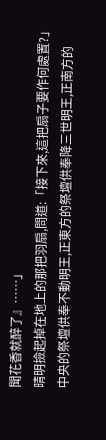聞花香就醉了』……」
晴明撿起掉在地上的那把羽扇,問道:「接下來,這把扇子要作何處置?」
中央的祭壇供奉不動明王,正東方的祭壇供奉降三世明王,正南方的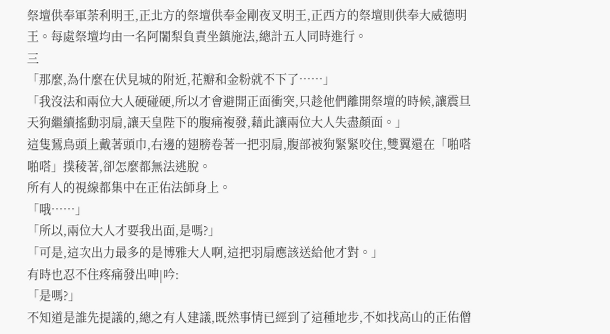祭壇供奉軍荼利明王,正北方的祭壇供奉金剛夜叉明王,正西方的祭壇則供奉大威德明王。每處祭壇均由一名阿闍梨負責坐鎮施法,總計五人同時進行。
三
「那麼,為什麼在伏見城的附近,花瓣和金粉就不下了……」
「我沒法和兩位大人硬碰硬,所以才會避開正面衝突,只趁他們離開祭壇的時候,讓震旦天狗繼續搖動羽扇,讓天皇陛下的腹痛複發,藉此讓兩位大人失盡顏面。」
這隻鵟鳥頭上戴著頭巾,右邊的翅膀卷著一把羽扇,腹部被狗緊緊咬住,雙翼還在「啪嗒啪嗒」撲稜著,卻怎麼都無法逃脫。
所有人的視線都集中在正佑法師身上。
「哦……」
「所以,兩位大人才要我出面,是嗎?」
「可是,這次出力最多的是博雅大人啊,這把羽扇應該送給他才對。」
有時也忍不住疼痛發出呻|吟:
「是嗎?」
不知道是誰先提議的,總之有人建議,既然事情已經到了這種地步,不如找高山的正佑僧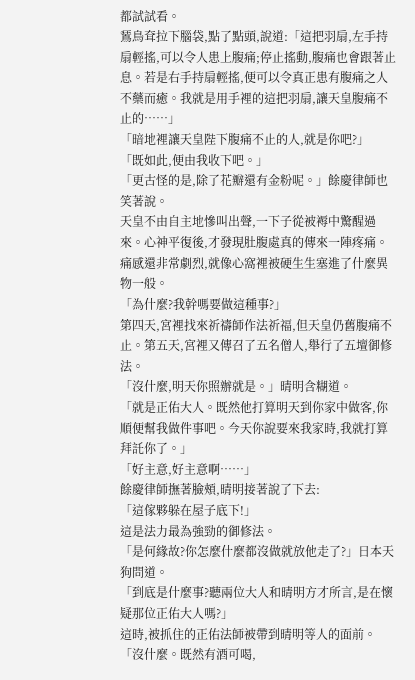都試試看。
鵟鳥耷拉下腦袋,點了點頭,說道:「這把羽扇,左手持扇輕搖,可以令人患上腹痛;停止搖動,腹痛也會跟著止息。若是右手持扇輕搖,便可以令真正患有腹痛之人不藥而癒。我就是用手裡的這把羽扇,讓天皇腹痛不止的……」
「暗地裡讓天皇陛下腹痛不止的人,就是你吧?」
「既如此,便由我收下吧。」
「更古怪的是,除了花瓣還有金粉呢。」餘慶律師也笑著說。
天皇不由自主地慘叫出聲,一下子從被褥中驚醒過來。心神平復後,才發現肚腹處真的傳來一陣疼痛。痛感還非常劇烈,就像心窩裡被硬生生塞進了什麼異物一般。
「為什麼?我幹嗎要做這種事?」
第四天,宮裡找來祈禱師作法祈福,但天皇仍舊腹痛不止。第五天,宮裡又傳召了五名僧人,舉行了五壇御修法。
「沒什麼,明天你照辦就是。」晴明含糊道。
「就是正佑大人。既然他打算明天到你家中做客,你順便幫我做件事吧。今天你說要來我家時,我就打算拜託你了。」
「好主意,好主意啊……」
餘慶律師撫著臉頰,晴明接著說了下去:
「這傢夥躲在屋子底下!」
這是法力最為強勁的御修法。
「是何緣故?你怎麼什麼都沒做就放他走了?」日本天狗問道。
「到底是什麼事?聽兩位大人和晴明方才所言,是在懷疑那位正佑大人嗎?」
這時,被抓住的正佑法師被帶到晴明等人的面前。
「沒什麼。既然有酒可喝,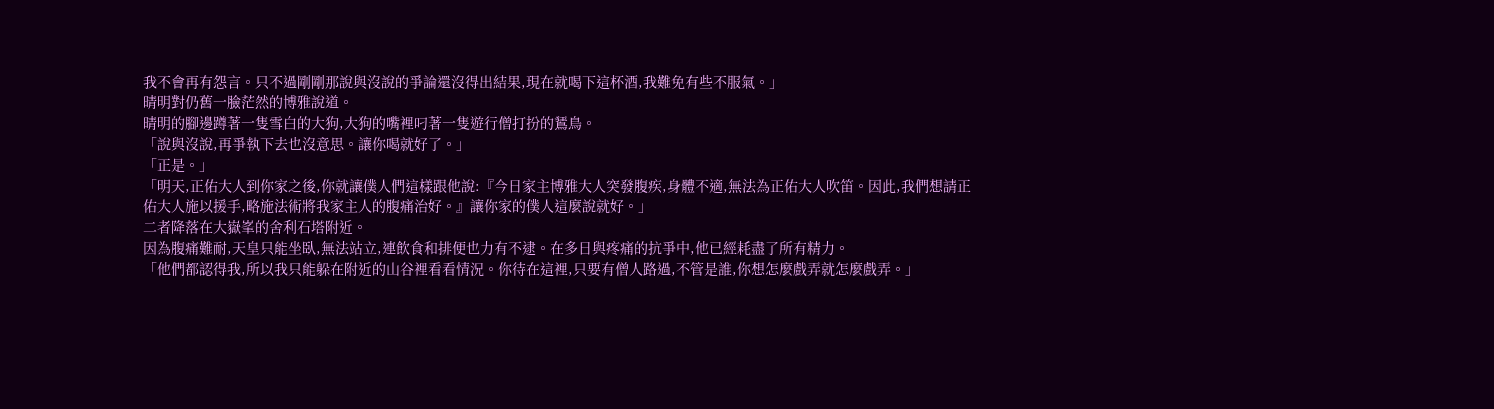我不會再有怨言。只不過剛剛那說與沒說的爭論還沒得出結果,現在就喝下這杯酒,我難免有些不服氣。」
晴明對仍舊一臉茫然的博雅說道。
晴明的腳邊蹲著一隻雪白的大狗,大狗的嘴裡叼著一隻遊行僧打扮的鵟鳥。
「說與沒說,再爭執下去也沒意思。讓你喝就好了。」
「正是。」
「明天,正佑大人到你家之後,你就讓僕人們這樣跟他說:『今日家主博雅大人突發腹疾,身體不適,無法為正佑大人吹笛。因此,我們想請正佑大人施以援手,略施法術將我家主人的腹痛治好。』讓你家的僕人這麼說就好。」
二者降落在大嶽峯的舍利石塔附近。
因為腹痛難耐,天皇只能坐臥,無法站立,連飲食和排便也力有不逮。在多日與疼痛的抗爭中,他已經耗盡了所有精力。
「他們都認得我,所以我只能躲在附近的山谷裡看看情況。你待在這裡,只要有僧人路過,不管是誰,你想怎麼戲弄就怎麼戲弄。」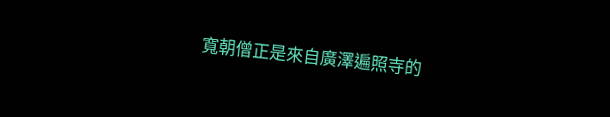寬朝僧正是來自廣澤遍照寺的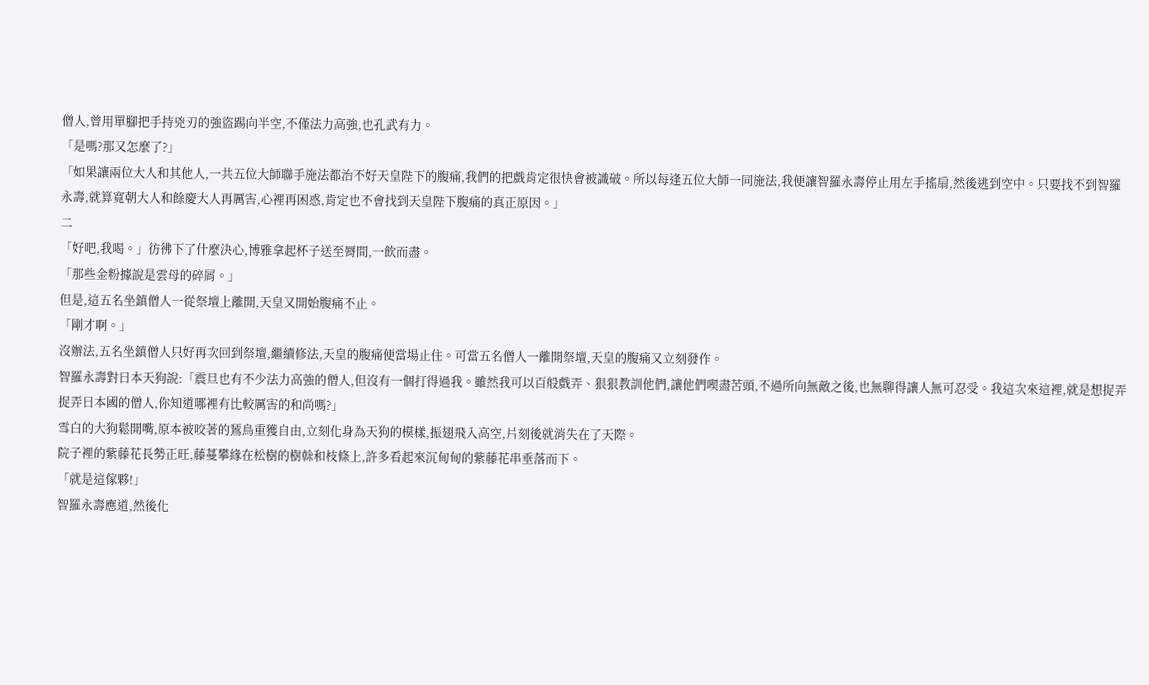僧人,曾用單腳把手持兇刃的強盜踢向半空,不僅法力高強,也孔武有力。
「是嗎?那又怎麼了?」
「如果讓兩位大人和其他人,一共五位大師聯手施法都治不好天皇陛下的腹痛,我們的把戲肯定很快會被識破。所以每逢五位大師一同施法,我便讓智羅永壽停止用左手搖扇,然後逃到空中。只要找不到智羅永壽,就算寬朝大人和餘慶大人再厲害,心裡再困惑,肯定也不會找到天皇陛下腹痛的真正原因。」
二
「好吧,我喝。」彷彿下了什麼決心,博雅拿起杯子送至脣間,一飲而盡。
「那些金粉據說是雲母的碎屑。」
但是,這五名坐鎮僧人一從祭壇上離開,天皇又開始腹痛不止。
「剛才啊。」
沒辦法,五名坐鎮僧人只好再次回到祭壇,繼續修法,天皇的腹痛便當場止住。可當五名僧人一離開祭壇,天皇的腹痛又立刻發作。
智羅永壽對日本天狗說:「震旦也有不少法力高強的僧人,但沒有一個打得過我。雖然我可以百般戲弄、狠狠教訓他們,讓他們喫盡苦頭,不過所向無敵之後,也無聊得讓人無可忍受。我這次來這裡,就是想捉弄捉弄日本國的僧人,你知道哪裡有比較厲害的和尚嗎?」
雪白的大狗鬆開嘴,原本被咬著的鵟鳥重獲自由,立刻化身為天狗的模樣,振翅飛入高空,片刻後就消失在了天際。
院子裡的紫藤花長勢正旺,藤蔓攀緣在松樹的樹榦和枝條上,許多看起來沉甸甸的紫藤花串垂落而下。
「就是這傢夥!」
智羅永壽應道,然後化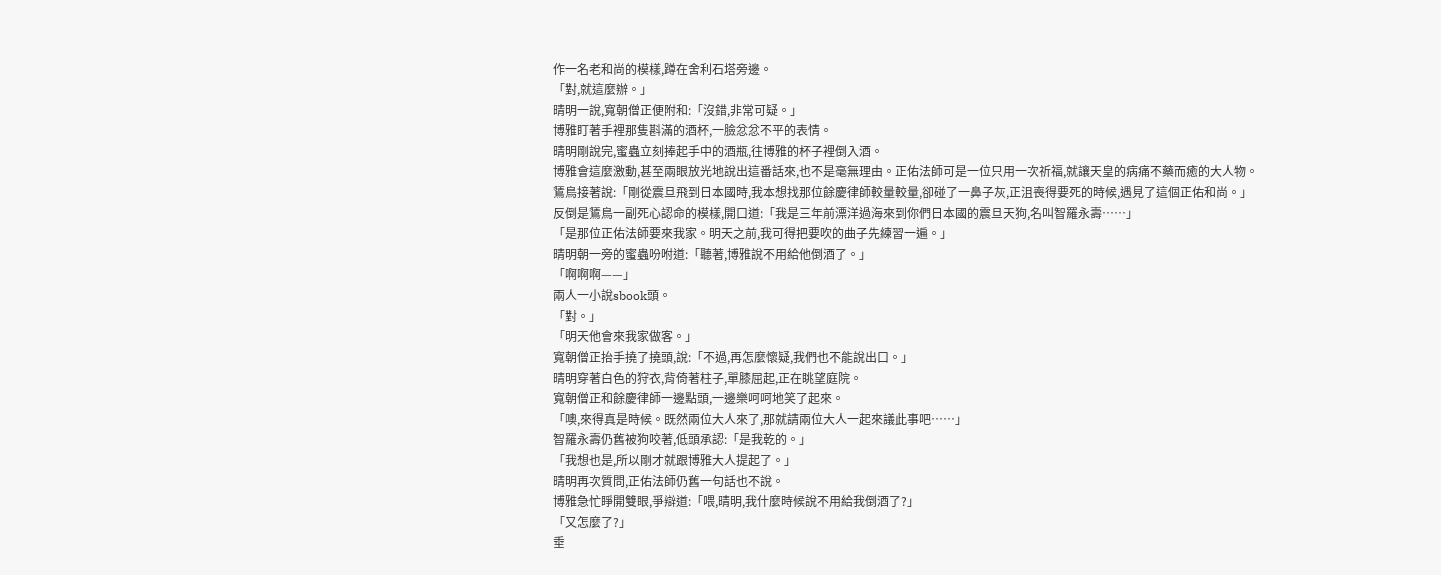作一名老和尚的模樣,蹲在舍利石塔旁邊。
「對,就這麼辦。」
晴明一說,寬朝僧正便附和:「沒錯,非常可疑。」
博雅盯著手裡那隻斟滿的酒杯,一臉忿忿不平的表情。
晴明剛說完,蜜蟲立刻捧起手中的酒瓶,往博雅的杯子裡倒入酒。
博雅會這麼激動,甚至兩眼放光地說出這番話來,也不是毫無理由。正佑法師可是一位只用一次祈福,就讓天皇的病痛不藥而癒的大人物。
鵟鳥接著說:「剛從震旦飛到日本國時,我本想找那位餘慶律師較量較量,卻碰了一鼻子灰,正沮喪得要死的時候,遇見了這個正佑和尚。」
反倒是鵟鳥一副死心認命的模樣,開口道:「我是三年前漂洋過海來到你們日本國的震旦天狗,名叫智羅永壽……」
「是那位正佑法師要來我家。明天之前,我可得把要吹的曲子先練習一遍。」
晴明朝一旁的蜜蟲吩咐道:「聽著,博雅說不用給他倒酒了。」
「啊啊啊——」
兩人一小說sbook頭。
「對。」
「明天他會來我家做客。」
寬朝僧正抬手撓了撓頭,說:「不過,再怎麼懷疑,我們也不能說出口。」
晴明穿著白色的狩衣,背倚著柱子,單膝屈起,正在眺望庭院。
寬朝僧正和餘慶律師一邊點頭,一邊樂呵呵地笑了起來。
「噢,來得真是時候。既然兩位大人來了,那就請兩位大人一起來議此事吧……」
智羅永壽仍舊被狗咬著,低頭承認:「是我乾的。」
「我想也是,所以剛才就跟博雅大人提起了。」
晴明再次質問,正佑法師仍舊一句話也不說。
博雅急忙睜開雙眼,爭辯道:「喂,晴明,我什麼時候說不用給我倒酒了?」
「又怎麼了?」
垂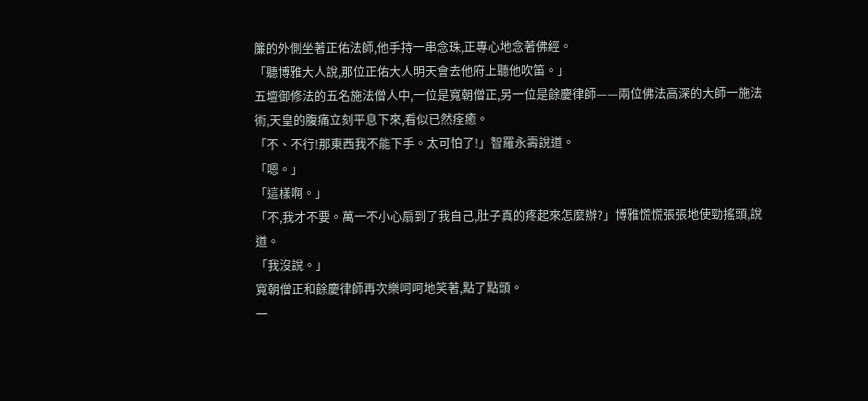簾的外側坐著正佑法師,他手持一串念珠,正專心地念著佛經。
「聽博雅大人說,那位正佑大人明天會去他府上聽他吹笛。」
五壇御修法的五名施法僧人中,一位是寬朝僧正,另一位是餘慶律師——兩位佛法高深的大師一施法術,天皇的腹痛立刻平息下來,看似已然痊癒。
「不、不行!那東西我不能下手。太可怕了!」智羅永壽說道。
「嗯。」
「這樣啊。」
「不,我才不要。萬一不小心扇到了我自己,肚子真的疼起來怎麼辦?」博雅慌慌張張地使勁搖頭,說道。
「我沒說。」
寬朝僧正和餘慶律師再次樂呵呵地笑著,點了點頭。
一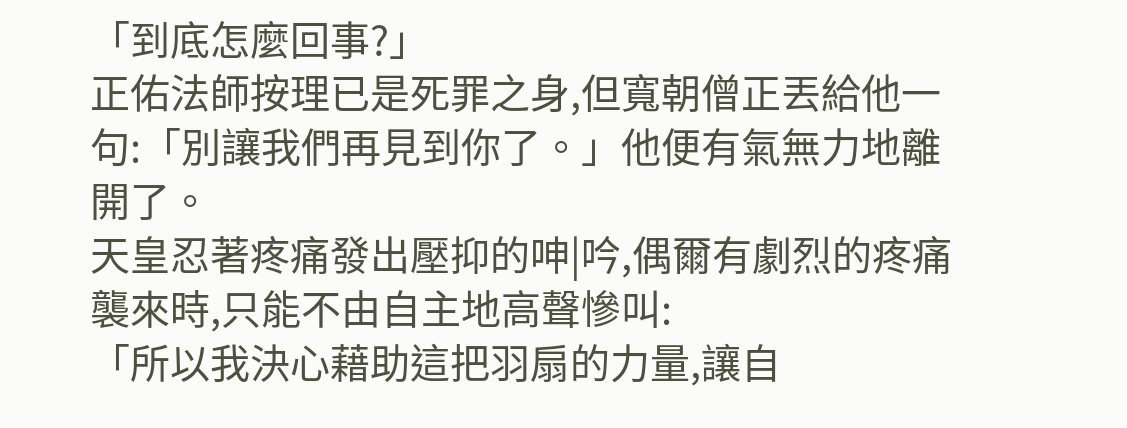「到底怎麼回事?」
正佑法師按理已是死罪之身,但寬朝僧正丟給他一句:「別讓我們再見到你了。」他便有氣無力地離開了。
天皇忍著疼痛發出壓抑的呻|吟,偶爾有劇烈的疼痛襲來時,只能不由自主地高聲慘叫:
「所以我決心藉助這把羽扇的力量,讓自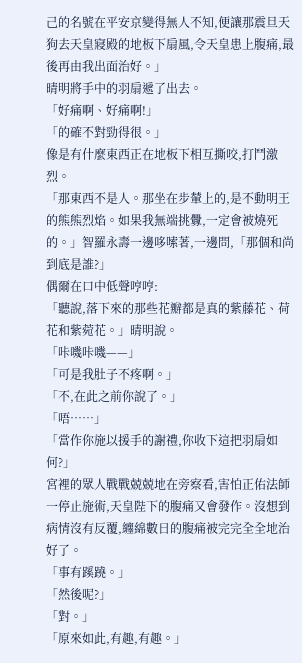己的名號在平安京變得無人不知,便讓那震旦天狗去天皇寢殿的地板下扇風,令天皇患上腹痛,最後再由我出面治好。」
晴明將手中的羽扇遞了出去。
「好痛啊、好痛啊!」
「的確不對勁得很。」
像是有什麼東西正在地板下相互撕咬,打鬥激烈。
「那東西不是人。那坐在步輦上的,是不動明王的熊熊烈焰。如果我無端挑釁,一定會被燒死的。」智羅永壽一邊哆嗦著,一邊問,「那個和尚到底是誰?」
偶爾在口中低聲哼哼:
「聽說,落下來的那些花瓣都是真的紫藤花、荷花和紫菀花。」晴明說。
「咔嘰咔嘰——」
「可是我肚子不疼啊。」
「不,在此之前你說了。」
「唔……」
「當作你施以援手的謝禮,你收下這把羽扇如何?」
宮裡的眾人戰戰兢兢地在旁察看,害怕正佑法師一停止施術,天皇陛下的腹痛又會發作。沒想到病情沒有反覆,纏綿數日的腹痛被完完全全地治好了。
「事有蹊蹺。」
「然後呢?」
「對。」
「原來如此,有趣,有趣。」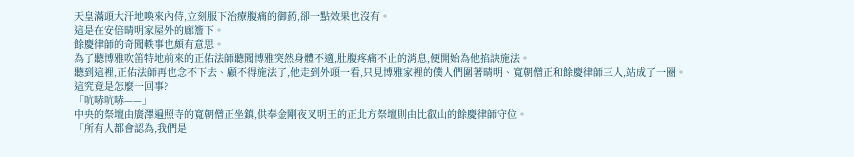天皇滿頭大汗地喚來內侍,立刻服下治療腹痛的御葯,卻一點效果也沒有。
這是在安倍晴明家屋外的廊簷下。
餘慶律師的奇聞軼事也頗有意思。
為了聽博雅吹笛特地前來的正佑法師聽聞博雅突然身體不適,肚腹疼痛不止的消息,便開始為他掐訣施法。
聽到這裡,正佑法師再也念不下去、顧不得施法了,他走到外頭一看,只見博雅家裡的僕人們圍著晴明、寬朝僧正和餘慶律師三人,站成了一圈。
這究竟是怎麼一回事?
「吭哧吭哧——」
中央的祭壇由廣澤遍照寺的寬朝僧正坐鎮,供奉金剛夜叉明王的正北方祭壇則由比叡山的餘慶律師守位。
「所有人都會認為,我們是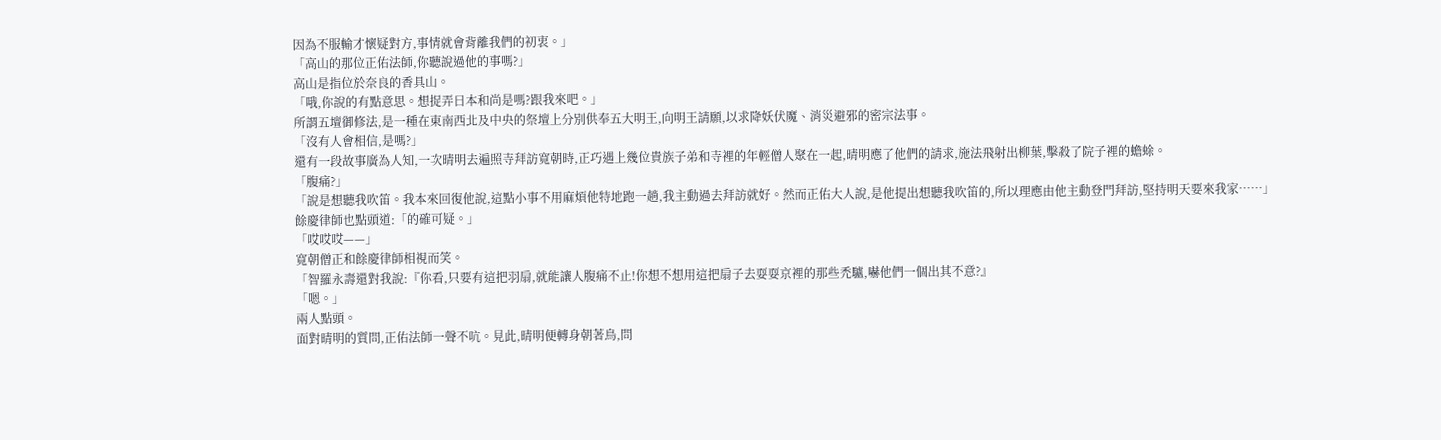因為不服輸才懷疑對方,事情就會背離我們的初衷。」
「高山的那位正佑法師,你聽說過他的事嗎?」
高山是指位於奈良的香具山。
「哦,你說的有點意思。想捉弄日本和尚是嗎?跟我來吧。」
所謂五壇御修法,是一種在東南西北及中央的祭壇上分別供奉五大明王,向明王請願,以求降妖伏魔、消災避邪的密宗法事。
「沒有人會相信,是嗎?」
還有一段故事廣為人知,一次晴明去遍照寺拜訪寬朝時,正巧遇上幾位貴族子弟和寺裡的年輕僧人聚在一起,晴明應了他們的請求,施法飛射出柳葉,擊殺了院子裡的蟾蜍。
「腹痛?」
「說是想聽我吹笛。我本來回復他說,這點小事不用麻煩他特地跑一趟,我主動過去拜訪就好。然而正佑大人說,是他提出想聽我吹笛的,所以理應由他主動登門拜訪,堅持明天要來我家……」
餘慶律師也點頭道:「的確可疑。」
「哎哎哎——」
寬朝僧正和餘慶律師相視而笑。
「智羅永壽還對我說:『你看,只要有這把羽扇,就能讓人腹痛不止!你想不想用這把扇子去耍耍京裡的那些禿驢,嚇他們一個出其不意?』
「嗯。」
兩人點頭。
面對晴明的質問,正佑法師一聲不吭。見此,晴明便轉身朝著鳥,問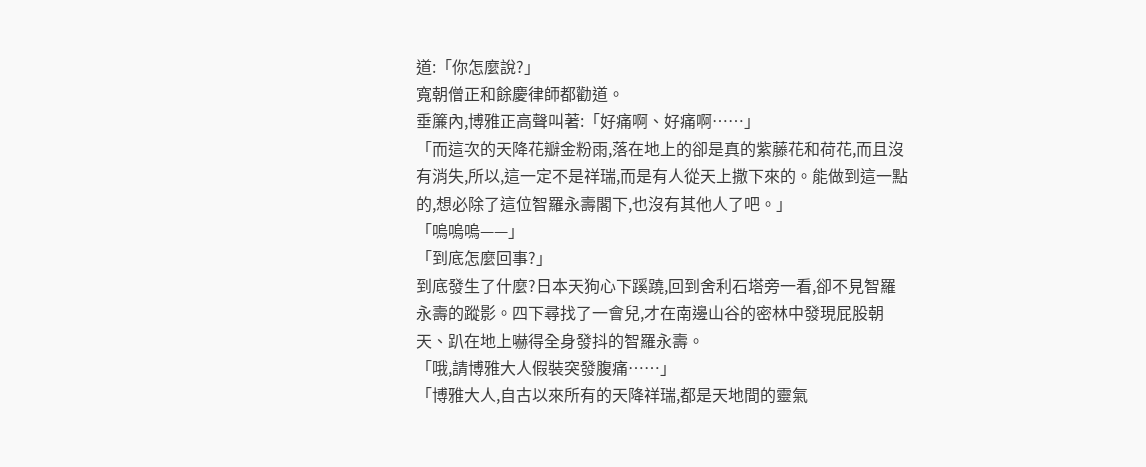道:「你怎麼說?」
寬朝僧正和餘慶律師都勸道。
垂簾內,博雅正高聲叫著:「好痛啊、好痛啊……」
「而這次的天降花瓣金粉雨,落在地上的卻是真的紫藤花和荷花,而且沒有消失,所以,這一定不是祥瑞,而是有人從天上撒下來的。能做到這一點的,想必除了這位智羅永壽閣下,也沒有其他人了吧。」
「嗚嗚嗚——」
「到底怎麼回事?」
到底發生了什麼?日本天狗心下蹊蹺,回到舍利石塔旁一看,卻不見智羅永壽的蹤影。四下尋找了一會兒,才在南邊山谷的密林中發現屁股朝天、趴在地上嚇得全身發抖的智羅永壽。
「哦,請博雅大人假裝突發腹痛……」
「博雅大人,自古以來所有的天降祥瑞,都是天地間的靈氣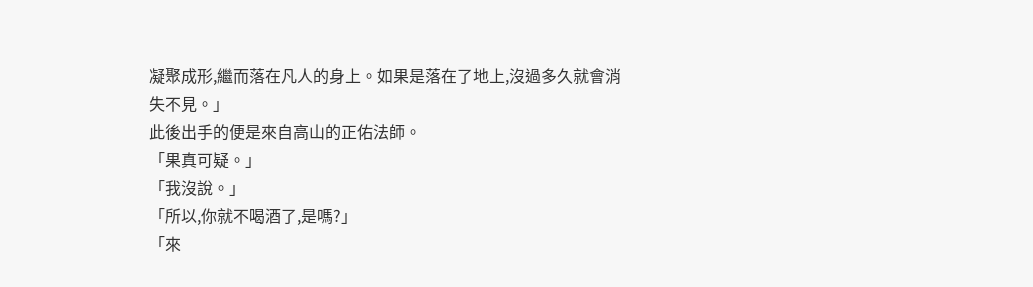凝聚成形,繼而落在凡人的身上。如果是落在了地上,沒過多久就會消失不見。」
此後出手的便是來自高山的正佑法師。
「果真可疑。」
「我沒說。」
「所以,你就不喝酒了,是嗎?」
「來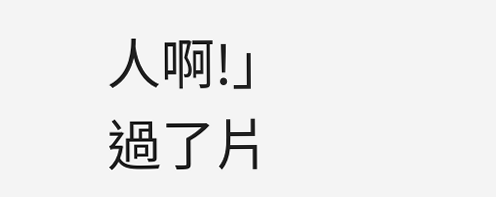人啊!」
過了片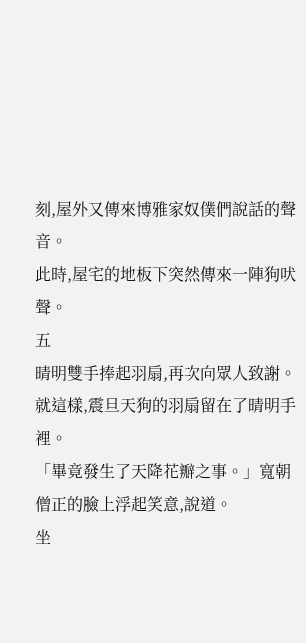刻,屋外又傳來博雅家奴僕們說話的聲音。
此時,屋宅的地板下突然傳來一陣狗吠聲。
五
晴明雙手捧起羽扇,再次向眾人致謝。就這樣,震旦天狗的羽扇留在了晴明手裡。
「畢竟發生了天降花瓣之事。」寬朝僧正的臉上浮起笑意,說道。
坐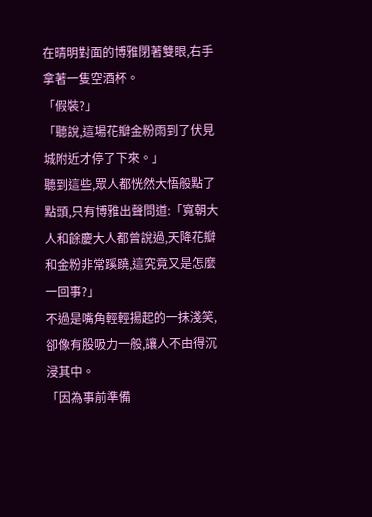在晴明對面的博雅閉著雙眼,右手拿著一隻空酒杯。
「假裝?」
「聽說,這場花瓣金粉雨到了伏見城附近才停了下來。」
聽到這些,眾人都恍然大悟般點了點頭,只有博雅出聲問道:「寬朝大人和餘慶大人都曾說過,天降花瓣和金粉非常蹊蹺,這究竟又是怎麼一回事?」
不過是嘴角輕輕揚起的一抹淺笑,卻像有股吸力一般,讓人不由得沉浸其中。
「因為事前準備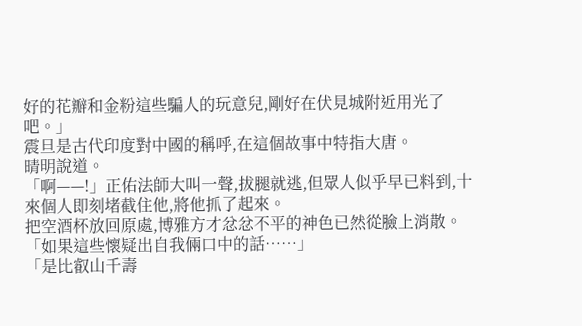好的花瓣和金粉這些騙人的玩意兒,剛好在伏見城附近用光了吧。」
震旦是古代印度對中國的稱呼,在這個故事中特指大唐。
晴明說道。
「啊——!」正佑法師大叫一聲,拔腿就逃,但眾人似乎早已料到,十來個人即刻堵截住他,將他抓了起來。
把空酒杯放回原處,博雅方才忿忿不平的神色已然從臉上消散。
「如果這些懷疑出自我倆口中的話……」
「是比叡山千壽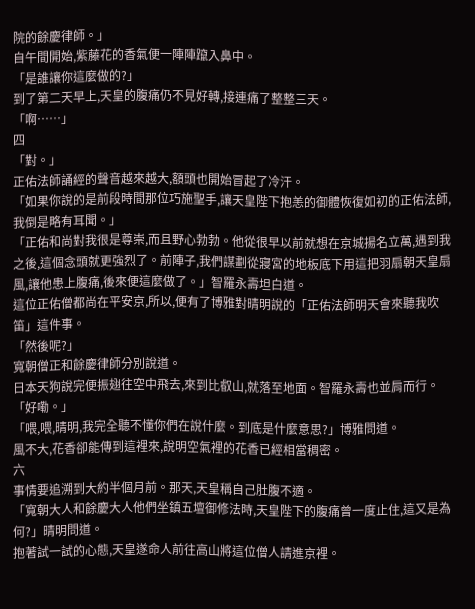院的餘慶律師。」
自午間開始,紫藤花的香氣便一陣陣躥入鼻中。
「是誰讓你這麼做的?」
到了第二天早上,天皇的腹痛仍不見好轉,接連痛了整整三天。
「啊……」
四
「對。」
正佑法師誦經的聲音越來越大,額頭也開始冒起了冷汗。
「如果你說的是前段時間那位巧施聖手,讓天皇陛下抱恙的御體恢復如初的正佑法師,我倒是略有耳聞。」
「正佑和尚對我很是尊崇,而且野心勃勃。他從很早以前就想在京城揚名立萬,遇到我之後,這個念頭就更強烈了。前陣子,我們謀劃從寢宮的地板底下用這把羽扇朝天皇扇風,讓他患上腹痛,後來便這麼做了。」智羅永壽坦白道。
這位正佑僧都尚在平安京,所以,便有了博雅對晴明說的「正佑法師明天會來聽我吹笛」這件事。
「然後呢?」
寬朝僧正和餘慶律師分別說道。
日本天狗說完便振翅往空中飛去,來到比叡山,就落至地面。智羅永壽也並肩而行。
「好嘞。」
「喂,喂,晴明,我完全聽不懂你們在說什麼。到底是什麼意思?」博雅問道。
風不大,花香卻能傳到這裡來,說明空氣裡的花香已經相當稠密。
六
事情要追溯到大約半個月前。那天,天皇稱自己肚腹不適。
「寬朝大人和餘慶大人他們坐鎮五壇御修法時,天皇陛下的腹痛曾一度止住,這又是為何?」晴明問道。
抱著試一試的心態,天皇遂命人前往高山將這位僧人請進京裡。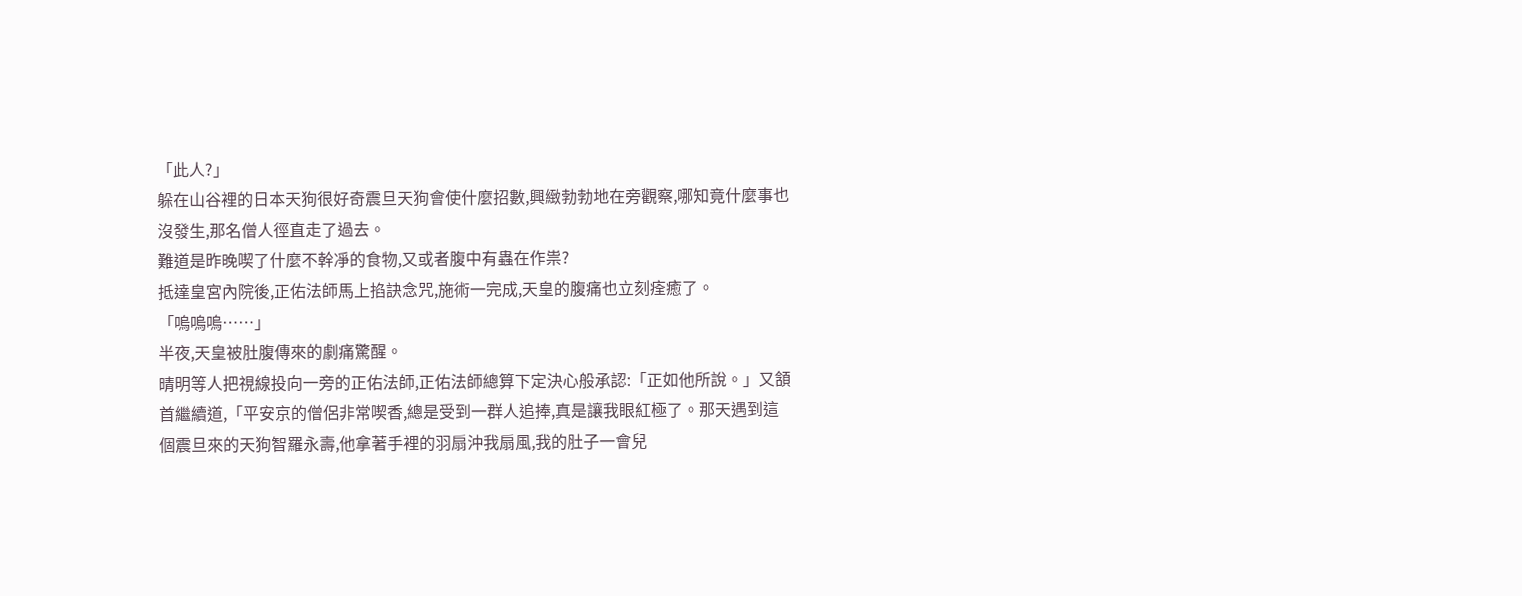「此人?」
躲在山谷裡的日本天狗很好奇震旦天狗會使什麼招數,興緻勃勃地在旁觀察,哪知竟什麼事也沒發生,那名僧人徑直走了過去。
難道是昨晚喫了什麼不幹凈的食物,又或者腹中有蟲在作祟?
抵達皇宮內院後,正佑法師馬上掐訣念咒,施術一完成,天皇的腹痛也立刻痊癒了。
「嗚嗚嗚……」
半夜,天皇被肚腹傳來的劇痛驚醒。
晴明等人把視線投向一旁的正佑法師,正佑法師總算下定決心般承認:「正如他所說。」又頷首繼續道,「平安京的僧侶非常喫香,總是受到一群人追捧,真是讓我眼紅極了。那天遇到這個震旦來的天狗智羅永壽,他拿著手裡的羽扇沖我扇風,我的肚子一會兒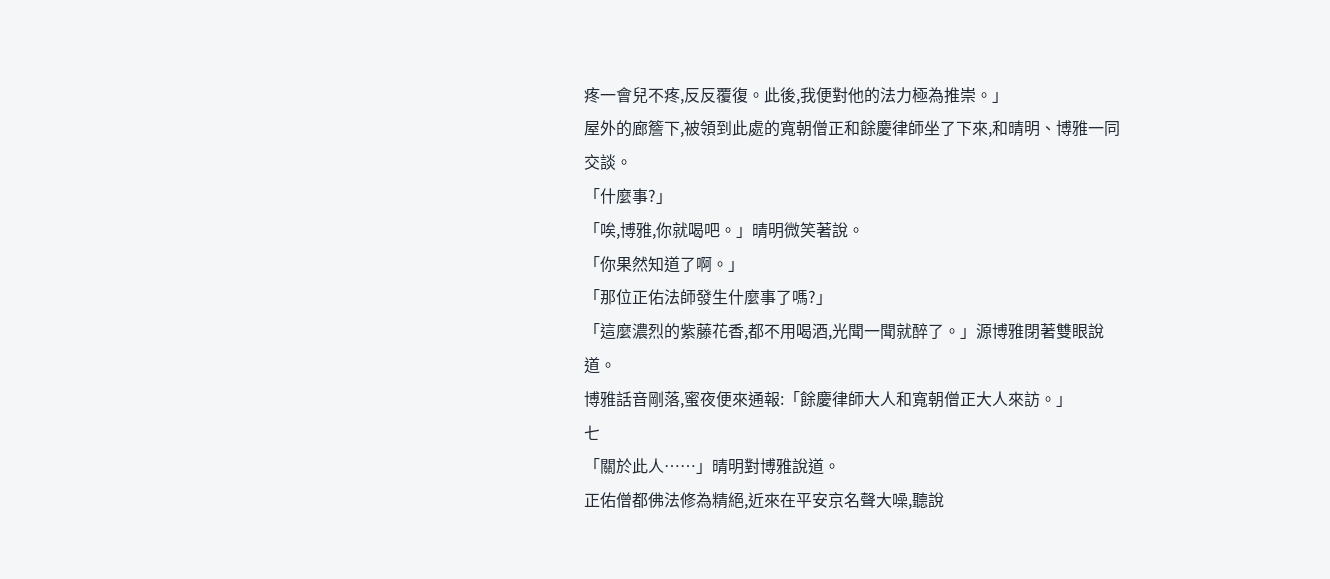疼一會兒不疼,反反覆復。此後,我便對他的法力極為推崇。」
屋外的廊簷下,被領到此處的寬朝僧正和餘慶律師坐了下來,和晴明、博雅一同交談。
「什麼事?」
「唉,博雅,你就喝吧。」晴明微笑著說。
「你果然知道了啊。」
「那位正佑法師發生什麼事了嗎?」
「這麼濃烈的紫藤花香,都不用喝酒,光聞一聞就醉了。」源博雅閉著雙眼說道。
博雅話音剛落,蜜夜便來通報:「餘慶律師大人和寬朝僧正大人來訪。」
七
「關於此人……」晴明對博雅說道。
正佑僧都佛法修為精絕,近來在平安京名聲大噪,聽說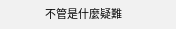不管是什麼疑難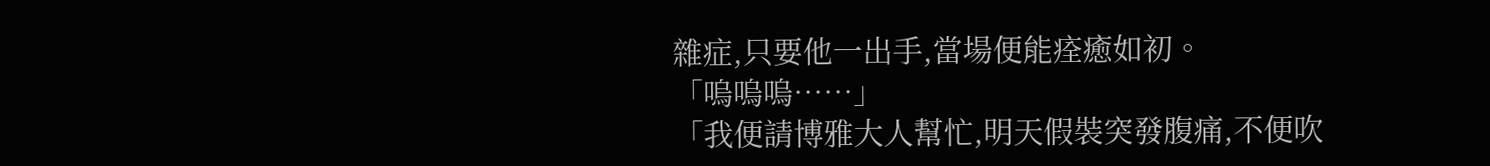雜症,只要他一出手,當場便能痊癒如初。
「嗚嗚嗚……」
「我便請博雅大人幫忙,明天假裝突發腹痛,不便吹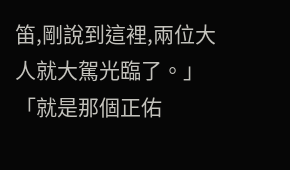笛,剛說到這裡,兩位大人就大駕光臨了。」
「就是那個正佑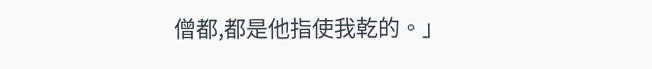僧都,都是他指使我乾的。」